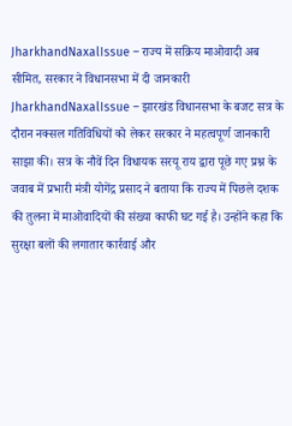JharkhandNaxalIssue – राज्य में सक्रिय माओवादी अब सीमित, सरकार ने विधानसभा में दी जानकारी
JharkhandNaxalIssue – झारखंड विधानसभा के बजट सत्र के दौरान नक्सल गतिविधियों को लेकर सरकार ने महत्वपूर्ण जानकारी साझा की। सत्र के नौवें दिन विधायक सरयू राय द्वारा पूछे गए प्रश्न के जवाब में प्रभारी मंत्री योगेंद्र प्रसाद ने बताया कि राज्य में पिछले दशक की तुलना में माओवादियों की संख्या काफी घट गई है। उन्होंने कहा कि सुरक्षा बलों की लगातार कार्रवाई और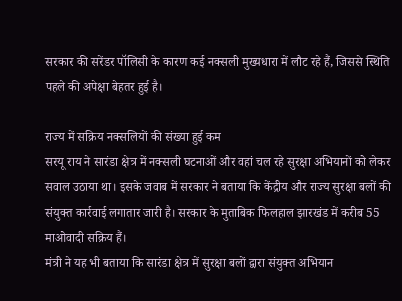सरकार की सरेंडर पॉलिसी के कारण कई नक्सली मुख्यधारा में लौट रहे हैं, जिससे स्थिति पहले की अपेक्षा बेहतर हुई है।

राज्य में सक्रिय नक्सलियों की संख्या हुई कम
सरयू राय ने सारंडा क्षेत्र में नक्सली घटनाओं और वहां चल रहे सुरक्षा अभियानों को लेकर सवाल उठाया था। इसके जवाब में सरकार ने बताया कि केंद्रीय और राज्य सुरक्षा बलों की संयुक्त कार्रवाई लगातार जारी है। सरकार के मुताबिक फिलहाल झारखंड में करीब 55 माओवादी सक्रिय हैं।
मंत्री ने यह भी बताया कि सारंडा क्षेत्र में सुरक्षा बलों द्वारा संयुक्त अभियान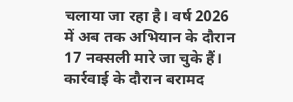चलाया जा रहा है। वर्ष 2026 में अब तक अभियान के दौरान 17 नक्सली मारे जा चुके हैं। कार्रवाई के दौरान बरामद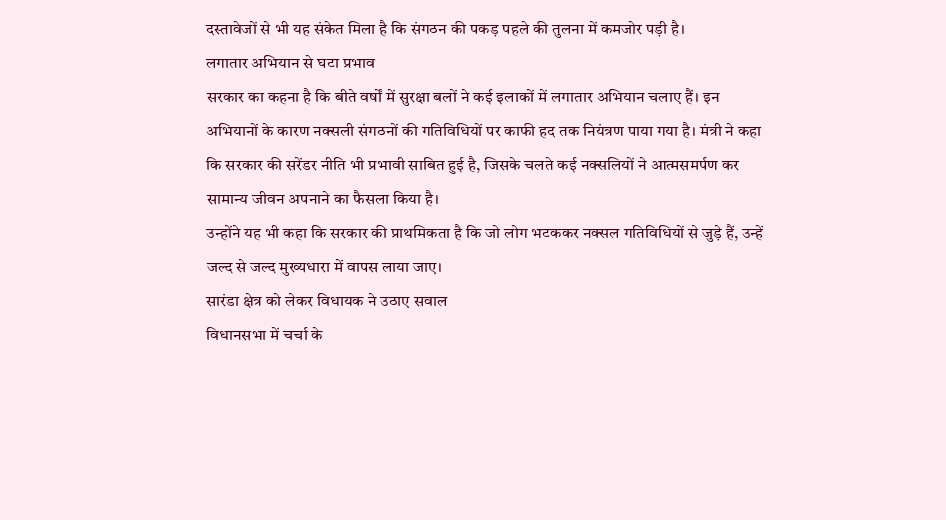दस्तावेजों से भी यह संकेत मिला है कि संगठन की पकड़ पहले की तुलना में कमजोर पड़ी है।
लगातार अभियान से घटा प्रभाव
सरकार का कहना है कि बीते वर्षों में सुरक्षा बलों ने कई इलाकों में लगातार अभियान चलाए हैं। इन अभियानों के कारण नक्सली संगठनों की गतिविधियों पर काफी हद तक नियंत्रण पाया गया है। मंत्री ने कहा कि सरकार की सरेंडर नीति भी प्रभावी साबित हुई है, जिसके चलते कई नक्सलियों ने आत्मसमर्पण कर सामान्य जीवन अपनाने का फैसला किया है।
उन्होंने यह भी कहा कि सरकार की प्राथमिकता है कि जो लोग भटककर नक्सल गतिविधियों से जुड़े हैं, उन्हें जल्द से जल्द मुख्यधारा में वापस लाया जाए।
सारंडा क्षेत्र को लेकर विधायक ने उठाए सवाल
विधानसभा में चर्चा के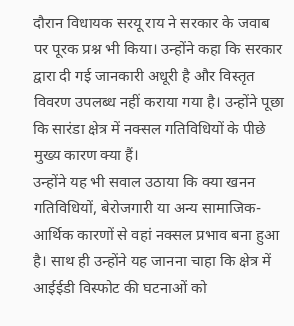दौरान विधायक सरयू राय ने सरकार के जवाब पर पूरक प्रश्न भी किया। उन्होंने कहा कि सरकार द्वारा दी गई जानकारी अधूरी है और विस्तृत विवरण उपलब्ध नहीं कराया गया है। उन्होंने पूछा कि सारंडा क्षेत्र में नक्सल गतिविधियों के पीछे मुख्य कारण क्या हैं।
उन्होंने यह भी सवाल उठाया कि क्या खनन गतिविधियों, बेरोजगारी या अन्य सामाजिक-आर्थिक कारणों से वहां नक्सल प्रभाव बना हुआ है। साथ ही उन्होंने यह जानना चाहा कि क्षेत्र में आईईडी विस्फोट की घटनाओं को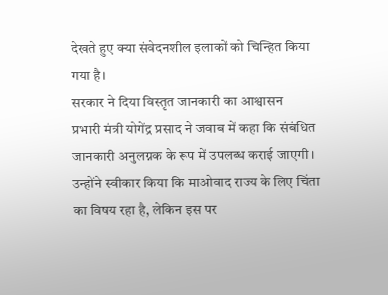देखते हुए क्या संवेदनशील इलाकों को चिन्हित किया गया है।
सरकार ने दिया विस्तृत जानकारी का आश्वासन
प्रभारी मंत्री योगेंद्र प्रसाद ने जवाब में कहा कि संबंधित जानकारी अनुलग्नक के रूप में उपलब्ध कराई जाएगी। उन्होंने स्वीकार किया कि माओवाद राज्य के लिए चिंता का विषय रहा है, लेकिन इस पर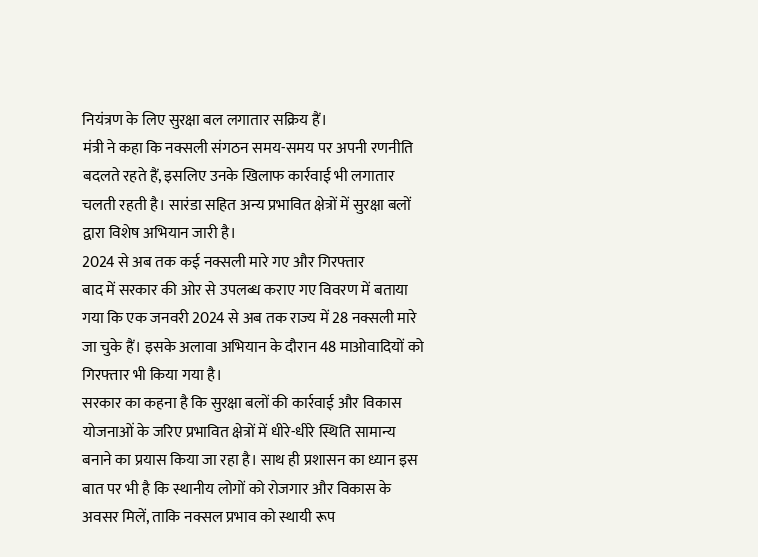नियंत्रण के लिए सुरक्षा बल लगातार सक्रिय हैं।
मंत्री ने कहा कि नक्सली संगठन समय-समय पर अपनी रणनीति बदलते रहते हैं, इसलिए उनके खिलाफ कार्रवाई भी लगातार चलती रहती है। सारंडा सहित अन्य प्रभावित क्षेत्रों में सुरक्षा बलों द्वारा विशेष अभियान जारी है।
2024 से अब तक कई नक्सली मारे गए और गिरफ्तार
बाद में सरकार की ओर से उपलब्ध कराए गए विवरण में बताया गया कि एक जनवरी 2024 से अब तक राज्य में 28 नक्सली मारे जा चुके हैं। इसके अलावा अभियान के दौरान 48 माओवादियों को गिरफ्तार भी किया गया है।
सरकार का कहना है कि सुरक्षा बलों की कार्रवाई और विकास योजनाओं के जरिए प्रभावित क्षेत्रों में धीरे-धीरे स्थिति सामान्य बनाने का प्रयास किया जा रहा है। साथ ही प्रशासन का ध्यान इस बात पर भी है कि स्थानीय लोगों को रोजगार और विकास के अवसर मिलें, ताकि नक्सल प्रभाव को स्थायी रूप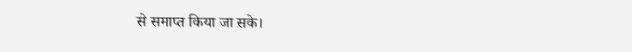से समाप्त किया जा सके।